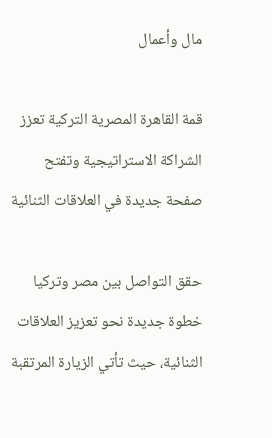مال وأعمال

قمة القاهرة المصرية التركية تعزز الشراكة الاستراتيجية وتفتح صفحة جديدة في العلاقات الثنائية

حقق التواصل بين مصر وتركيا خطوة جديدة نحو تعزيز العلاقات الثنائية، حيث تأتي الزيارة المرتقبة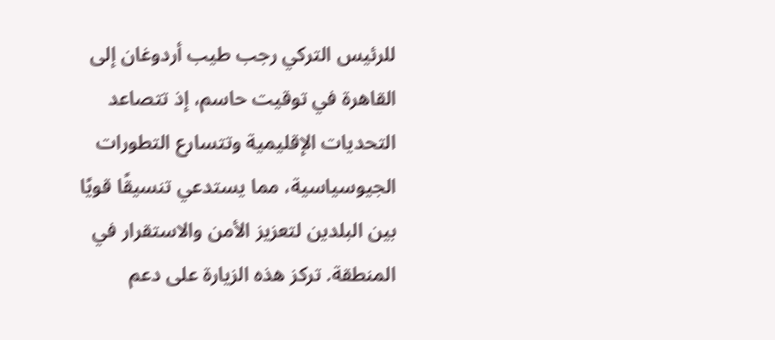للرئيس التركي رجب طيب أردوغان إلى القاهرة في توقيت حاسم، إذ تتصاعد التحديات الإقليمية وتتسارع التطورات الجيوسياسية، مما يستدعي تنسيقًا قويًا بين البلدين لتعزيز الأمن والاستقرار في المنطقة. تركز هذه الزيارة على دعم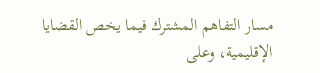مسار التفاهم المشترك فيما يخص القضايا الإقليمية، وعلى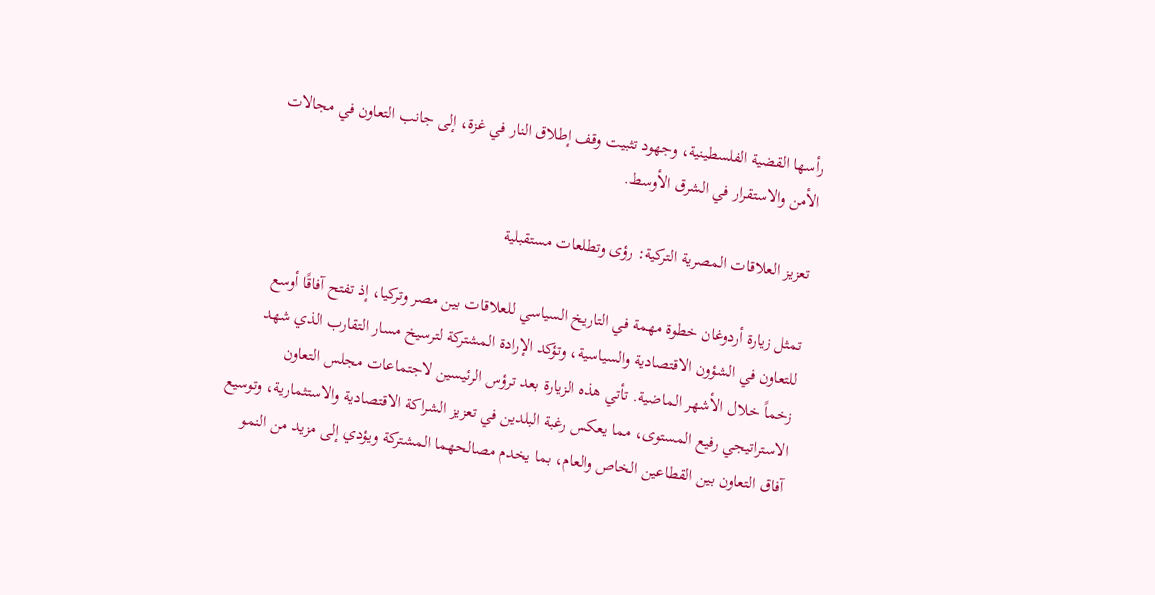رأسها القضية الفلسطينية، وجهود تثبيت وقف إطلاق النار في غزة، إلى جانب التعاون في مجالات الأمن والاستقرار في الشرق الأوسط.

تعزيز العلاقات المصرية التركية: رؤى وتطلعات مستقبلية

تمثل زيارة أردوغان خطوة مهمة في التاريخ السياسي للعلاقات بين مصر وتركيا، إذ تفتح آفاقًا أوسع للتعاون في الشؤون الاقتصادية والسياسية، وتؤكد الإرادة المشتركة لترسيخ مسار التقارب الذي شهد زخماً خلال الأشهر الماضية. تأتي هذه الزيارة بعد ترؤس الرئيسين لاجتماعات مجلس التعاون الاستراتيجي رفيع المستوى، مما يعكس رغبة البلدين في تعزيز الشراكة الاقتصادية والاستثمارية، وتوسيع آفاق التعاون بين القطاعين الخاص والعام، بما يخدم مصالحهما المشتركة ويؤدي إلى مزيد من النمو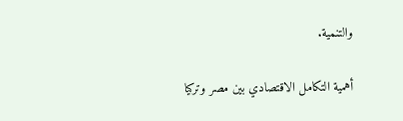والتنمية.

أهمية التكامل الاقتصادي بين مصر وتركيا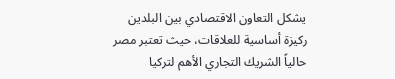يشكل التعاون الاقتصادي بين البلدين ركيزة أساسية للعلاقات، حيث تعتبر مصر حالياً الشريك التجاري الأهم لتركيا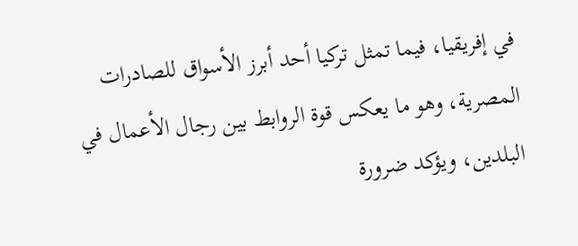في إفريقيا، فيما تمثل تركيا أحد أبرز الأسواق للصادرات المصرية، وهو ما يعكس قوة الروابط بين رجال الأعمال في البلدين، ويؤكد ضرورة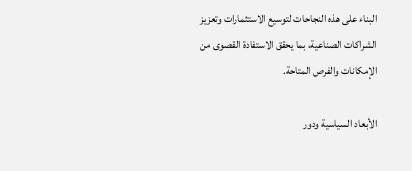البناء على هذه النجاحات لتوسيع الاستثمارات وتعزيز الشراكات الصناعية، بما يحقق الاستفادة القصوى من الإمكانات والفرص المتاحة.

الأبعاد السياسية ودور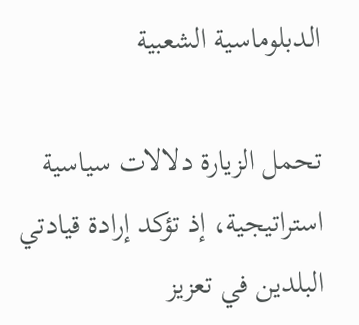الدبلوماسية الشعبية

تحمل الزيارة دلالات سياسية استراتيجية، إذ تؤكد إرادة قيادتي البلدين في تعزيز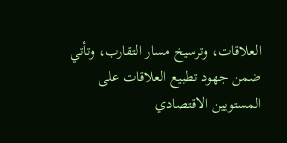العلاقات، وترسيخ مسار التقارب، وتأتي ضمن جهود تطبيع العلاقات على المستويين الاقتصادي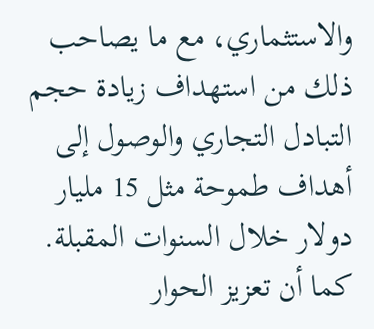والاستثماري، مع ما يصاحب ذلك من استهداف زيادة حجم التبادل التجاري والوصول إلى أهداف طموحة مثل 15 مليار دولار خلال السنوات المقبلة. كما أن تعزيز الحوار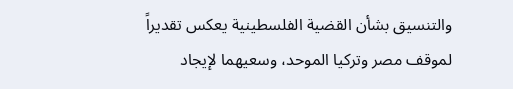والتنسيق بشأن القضية الفلسطينية يعكس تقديراً لموقف مصر وتركيا الموحد، وسعيهما لإيجاد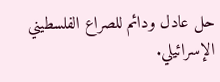حل عادل ودائم للصراع الفلسطيني الإسرائيلي.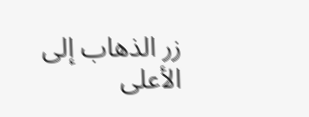زر الذهاب إلى الأعلى